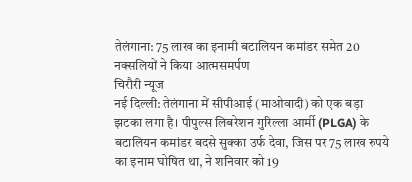तेलंगाना: 75 लाख का इनामी बटालियन कमांडर समेत 20 नक्सलियों ने किया आत्मसमर्पण
चिरौरी न्यूज
नई दिल्ली: तेलंगाना में सीपीआई (माओवादी) को एक बड़ा झटका लगा है। पीपुल्स लिबरेशन गुरिल्ला आर्मी (PLGA) के बटालियन कमांडर बदसे सुक्का उर्फ देवा, जिस पर 75 लाख रुपये का इनाम घोषित था, ने शनिवार को 19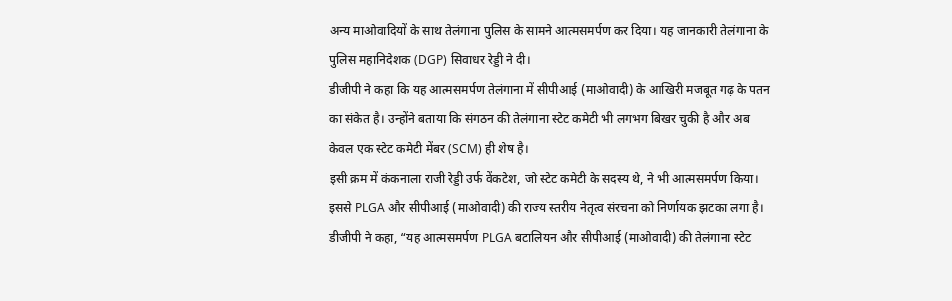अन्य माओवादियों के साथ तेलंगाना पुलिस के सामने आत्मसमर्पण कर दिया। यह जानकारी तेलंगाना के पुलिस महानिदेशक (DGP) सिवाधर रेड्डी ने दी।
डीजीपी ने कहा कि यह आत्मसमर्पण तेलंगाना में सीपीआई (माओवादी) के आखिरी मजबूत गढ़ के पतन का संकेत है। उन्होंने बताया कि संगठन की तेलंगाना स्टेट कमेटी भी लगभग बिखर चुकी है और अब केवल एक स्टेट कमेटी मेंबर (SCM) ही शेष है।
इसी क्रम में कंकनाला राजी रेड्डी उर्फ वेंकटेश, जो स्टेट कमेटी के सदस्य थे, ने भी आत्मसमर्पण किया। इससे PLGA और सीपीआई (माओवादी) की राज्य स्तरीय नेतृत्व संरचना को निर्णायक झटका लगा है।
डीजीपी ने कहा, “यह आत्मसमर्पण PLGA बटालियन और सीपीआई (माओवादी) की तेलंगाना स्टेट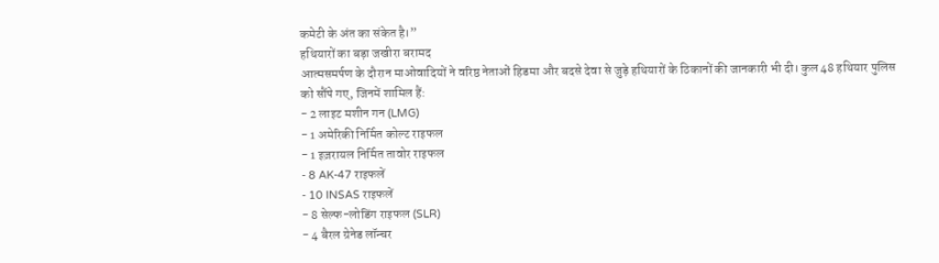कमेटी के अंत का संकेत है।”
हथियारों का बड़ा जखीरा बरामद
आत्मसमर्पण के दौरान माओवादियों ने वरिष्ठ नेताओं हिडमा और बदसे देवा से जुड़े हथियारों के ठिकानों की जानकारी भी दी। कुल 48 हथियार पुलिस को सौंपे गए, जिनमें शामिल हैं:
- 2 लाइट मशीन गन (LMG)
- 1 अमेरिकी निर्मित कोल्ट राइफल
- 1 इज़रायल निर्मित तावोर राइफल
- 8 AK-47 राइफलें
- 10 INSAS राइफलें
- 8 सेल्फ-लोडिंग राइफल (SLR)
- 4 बैरल ग्रेनेड लॉन्चर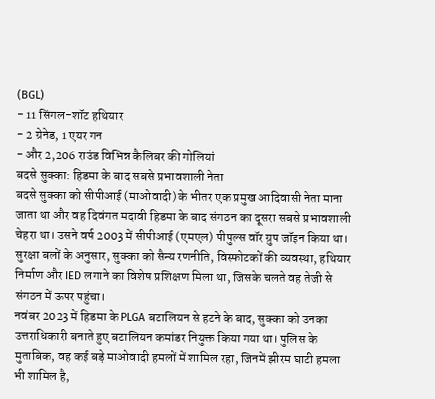(BGL)
- 11 सिंगल-शॉट हथियार
- 2 ग्रेनेड, 1 एयर गन
- और 2,206 राउंड विभिन्न कैलिबर की गोलियां
बदसे सुक्का: हिडमा के बाद सबसे प्रभावशाली नेता
बदसे सुक्का को सीपीआई (माओवादी) के भीतर एक प्रमुख आदिवासी नेता माना जाता था और वह दिवंगत मदावी हिडमा के बाद संगठन का दूसरा सबसे प्रभावशाली चेहरा था। उसने वर्ष 2003 में सीपीआई (एमएल) पीपुल्स वॉर ग्रुप जॉइन किया था।
सुरक्षा बलों के अनुसार, सुक्का को सैन्य रणनीति, विस्फोटकों की व्यवस्था, हथियार निर्माण और IED लगाने का विशेष प्रशिक्षण मिला था, जिसके चलते वह तेजी से संगठन में ऊपर पहुंचा।
नवंबर 2023 में हिडमा के PLGA बटालियन से हटने के बाद, सुक्का को उनका उत्तराधिकारी बनाते हुए बटालियन कमांडर नियुक्त किया गया था। पुलिस के मुताबिक, वह कई बड़े माओवादी हमलों में शामिल रहा, जिनमें झीरम घाटी हमला भी शामिल है,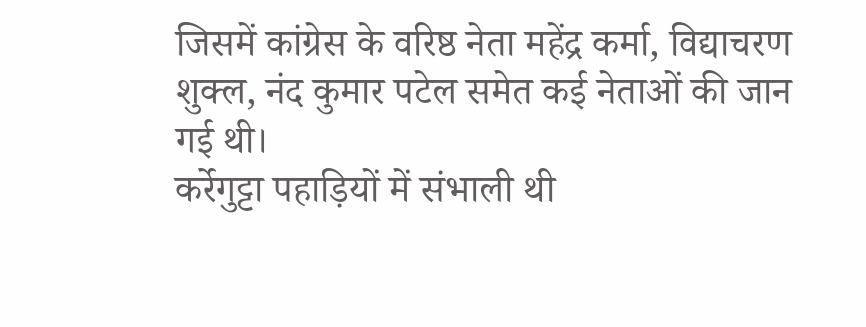जिसमें कांग्रेस के वरिष्ठ नेता महेंद्र कर्मा, विद्याचरण शुक्ल, नंद कुमार पटेल समेत कई नेताओं की जान गई थी।
कर्रेगुट्टा पहाड़ियों में संभाली थी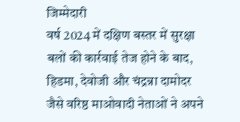जिम्मेदारी
वर्ष 2024 में दक्षिण बस्तर में सुरक्षा बलों की कार्रवाई तेज होने के बाद, हिडमा, देवोजी और चंद्रन्ना दामोदर जैसे वरिष्ठ माओवादी नेताओं ने अपने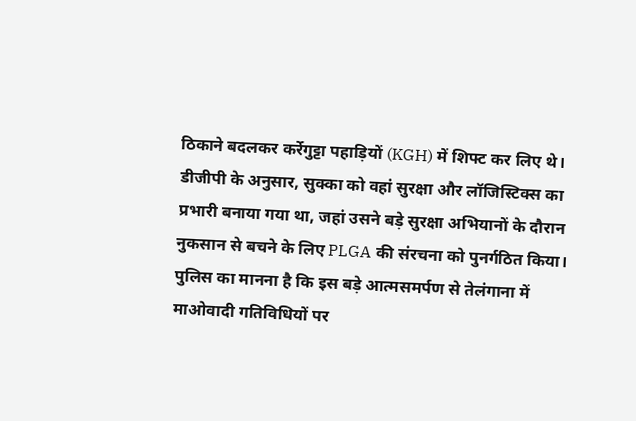ठिकाने बदलकर कर्रेगुट्टा पहाड़ियों (KGH) में शिफ्ट कर लिए थे।
डीजीपी के अनुसार, सुक्का को वहां सुरक्षा और लॉजिस्टिक्स का प्रभारी बनाया गया था, जहां उसने बड़े सुरक्षा अभियानों के दौरान नुकसान से बचने के लिए PLGA की संरचना को पुनर्गठित किया।
पुलिस का मानना है कि इस बड़े आत्मसमर्पण से तेलंगाना में माओवादी गतिविधियों पर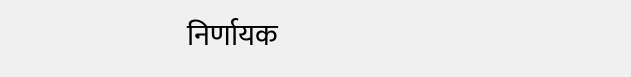निर्णायक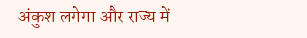अंकुश लगेगा और राज्य में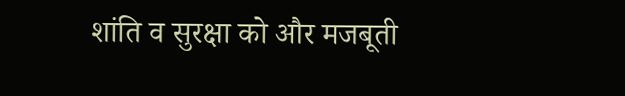शांति व सुरक्षा को और मजबूती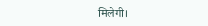मिलेगी।